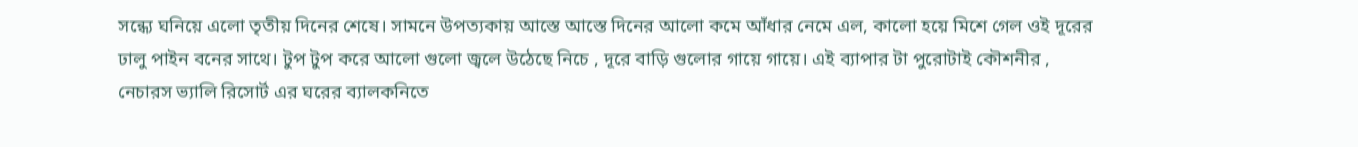সন্ধ্যে ঘনিয়ে এলো তৃতীয় দিনের শেষে। সামনে উপত্যকায় আস্তে আস্তে দিনের আলো কমে আঁধার নেমে এল, কালো হয়ে মিশে গেল ওই দূরের ঢালু পাইন বনের সাথে। টুপ টুপ করে আলো গুলো জ্বলে উঠেছে নিচে , দূরে বাড়ি গুলোর গায়ে গায়ে। এই ব্যাপার টা পুরোটাই কৌশনীর , নেচারস ভ্যালি রিসোর্ট এর ঘরের ব্যালকনিতে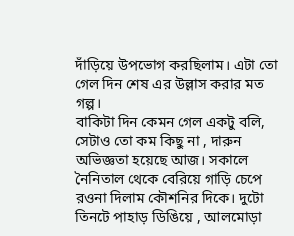দাঁড়িয়ে উপভোগ করছিলাম। এটা তো গেল দিন শেষ এর উল্লাস করার মত গল্প।
বাকিটা দিন কেমন গেল একটু বলি, সেটাও তো কম কিছু না , দারুন অভিজ্ঞতা হয়েছে আজ। সকালে নৈনিতাল থেকে বেরিয়ে গাড়ি চেপে রওনা দিলাম কৌশনির দিকে। দুটো তিনটে পাহাড় ডিঙিয়ে , আলমোড়া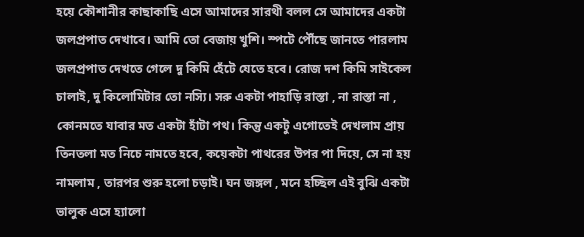হয়ে কৌশানীর কাছাকাছি এসে আমাদের সারথী বলল সে আমাদের একটা জলপ্রপাত দেখাবে। আমি তো বেজায় খুশি। স্পটে পৌঁছে জানতে পারলাম জলপ্রপাত দেখতে গেলে দু কিমি হেঁটে যেতে হবে। রোজ দশ কিমি সাইকেল চালাই, দু কিলোমিটার তো নস্যি। সরু একটা পাহাড়ি রাস্তা , না রাস্তা না , কোনমতে যাবার মত একটা হাঁটা পথ। কিন্তু একটু এগোতেই দেখলাম প্রায় তিনতলা মত নিচে নামতে হবে, কয়েকটা পাথরের উপর পা দিয়ে, সে না হয় নামলাম , তারপর শুরু হলো চড়াই। ঘন জঙ্গল , মনে হচ্ছিল এই বুঝি একটা ভালুক এসে হ্যালো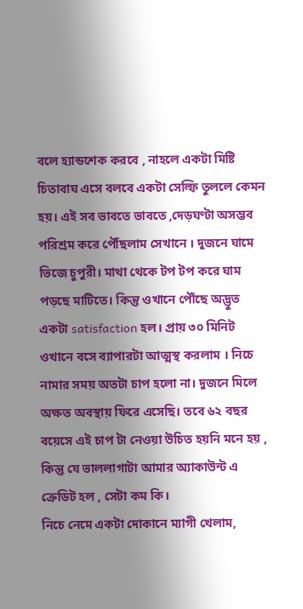বলে হ্যান্ডশেক করবে , নাহলে একটা মিষ্টি চিতাবাঘ এসে বলবে একটা সেল্ফি তুললে কেমন হয়। এই সব ভাবতে ভাবতে ,দেড়ঘণ্টা অসম্ভব পরিশ্রম করে পৌঁছলাম সেখানে । দুজনে ঘামে ভিজে চুপুরী। মাথা থেকে টপ টপ করে ঘাম পড়ছে মাটিতে। কিন্তু ওখানে পৌঁছে অদ্ভুত একটা satisfaction হল। প্রায় ৩০ মিনিট ওখানে বসে ব্যাপারটা আত্মস্থ করলাম । নিচে নামার সময় অতটা চাপ হলো না। দুজনে মিলে অক্ষত অবস্থায় ফিরে এসেছি। তবে ৬২ বছর বয়েসে এই চাপ টা নেওয়া উচিত হয়নি মনে হয় , কিন্তু যে ভাললাগাটা আমার অ্যাকাউন্ট এ ক্রেডিট হল , সেটা কম কি।
নিচে নেমে একটা দোকানে ম্যাগী খেলাম,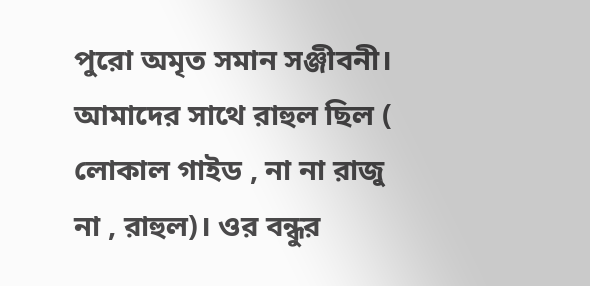পুরো অমৃত সমান সঞ্জীবনী। আমাদের সাথে রাহুল ছিল ( লোকাল গাইড , না না রাজু না , রাহুল)। ওর বন্ধুর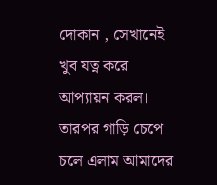দোকান , সেখানেই খুব যত্ন করে আপ্যায়ন করল।
তারপর গাড়ি চেপে চলে এলাম আমাদের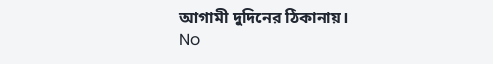আগামী দুদিনের ঠিকানায়।
No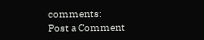comments:
Post a Comment